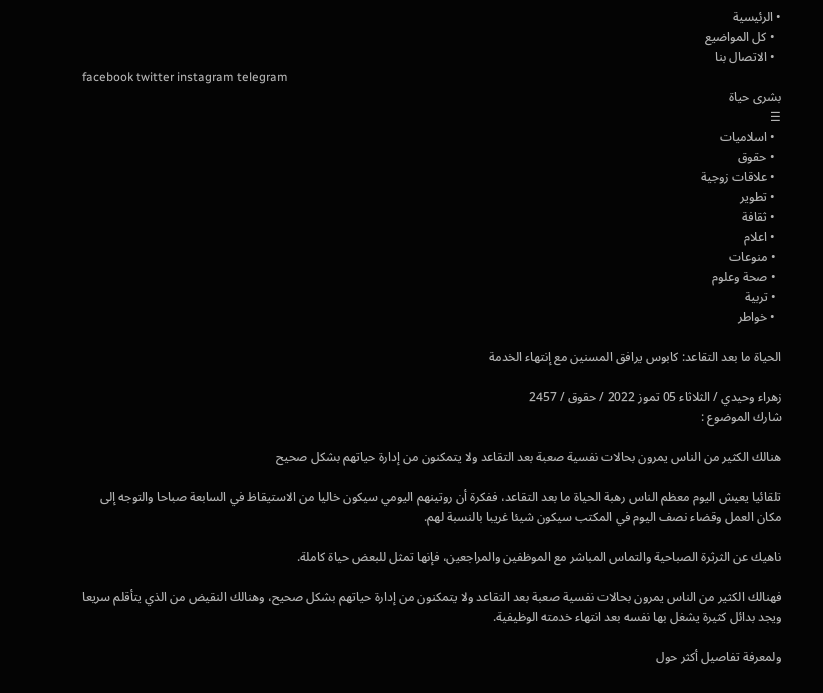• الرئيسية
  • كل المواضيع
  • الاتصال بنا
facebook twitter instagram telegram
بشرى حياة
☰
  • اسلاميات
  • حقوق
  • علاقات زوجية
  • تطوير
  • ثقافة
  • اعلام
  • منوعات
  • صحة وعلوم
  • تربية
  • خواطر

الحياة ما بعد التقاعد: كابوس يرافق المسنين مع إنتهاء الخدمة

زهراء وحيدي / الثلاثاء 05 تموز 2022 / حقوق / 2457
شارك الموضوع :

هنالك الكثير من الناس يمرون بحالات نفسية صعبة بعد التقاعد ولا يتمكنون من إدارة حياتهم بشكل صحيح

تلقائيا يعيش اليوم معظم الناس رهبة الحياة ما بعد التقاعد، ففكرة أن روتينهم اليومي سيكون خاليا من الاستيقاظ في السابعة صباحا والتوجه إلى مكان العمل وقضاء نصف اليوم في المكتب سيكون شيئا غريبا بالنسبة لهم.

ناهيك عن الثرثرة الصباحية والتماس المباشر مع الموظفين والمراجعين، فإنها تمثل للبعض حياة كاملة.

فهنالك الكثير من الناس يمرون بحالات نفسية صعبة بعد التقاعد ولا يتمكنون من إدارة حياتهم بشكل صحيح، وهنالك النقيض من الذي يتأقلم سريعا ويجد بدائل كثيرة يشغل بها نفسه بعد انتهاء خدمته الوظيفية.

ولمعرفة تفاصيل أكثر حول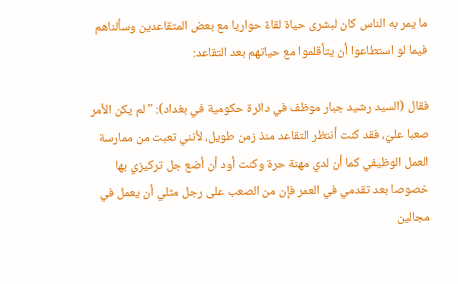ما يمر به الناس كان لبشرى حياة لقاءً حواريا مع بعض المتقاعدين وسألناهم فيما لو استطاعوا أن يتأقلموا مع حياتهم بعد التقاعد:

فقال (السيد رشيد جبار موظف في دائرة حكومية في بغداد): "لم يكن الأمر صعبا عليّ، فقد كنت أنتظر التقاعد منذ زمن طويل، لأنني تعبت من ممارسة العمل الوظيفي كما أن لدي مهنة حرة وكنت أود أن أضع جل تركيزي بها خصوصا بعد تقدمي في العمر فإن من الصعب على رجل مثلي أن يعمل في مجالين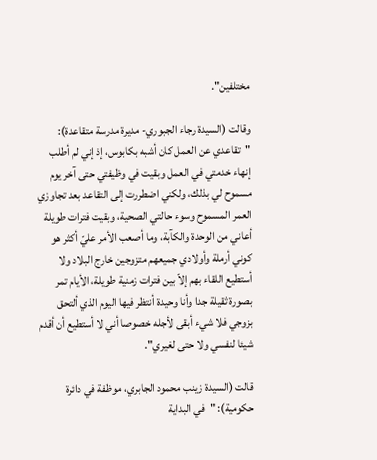مختلفين".

وقالت (السيدة رجاء الجبوري- مديرة مدرسة متقاعدة): "تقاعدي عن العمل كان أشبه بكابوس، إذ إني لم أطلب إنهاء خدمتي في العمل وبقيت في وظيفتي حتى آخر يوم مسموح لي بذلك، ولكني اضطررت إلى التقاعد بعد تجاوزي العمر المسموح وسوء حالتي الصحية، وبقيت فترات طويلة أعاني من الوحدة والكآبة، وما أصعب الأمر عليّ أكثر هو كوني أرملة وأولادي جميعهم متزوجين خارج البلاد ولا أستطيع اللقاء بهم إلاّ بين فترات زمنية طويلة، الأيام تمر بصورة ثقيلة جدا وأنا وحيدة أنتظر فيها اليوم الذي ألتحق بزوجي فلا شيء أبقى لأجله خصوصا أني لا أستطيع أن أقدم شيئا لنفسي ولا حتى لغيري".

قالت (السيدة زينب محمود الجابري، موظفة في دائرة حكومية): "في البداية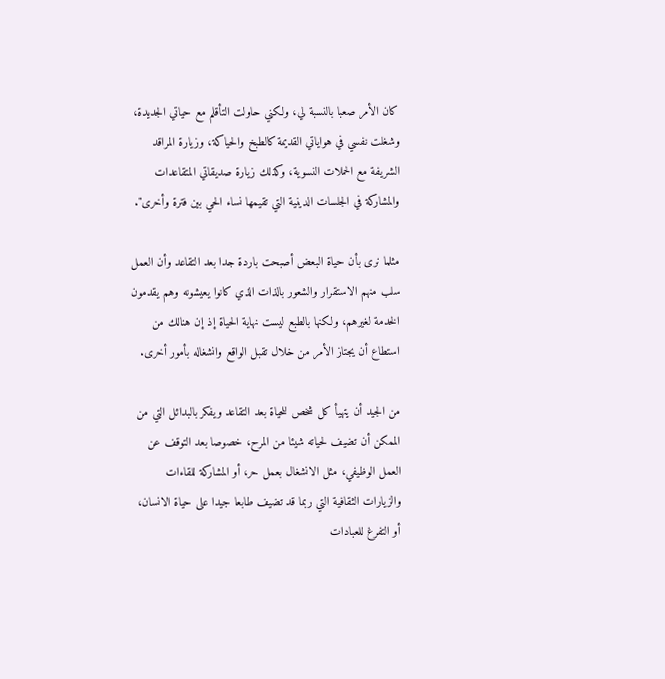كان الأمر صعبا بالنسبة لي، ولكني حاولت التأقلم مع حياتي الجديدة، وشغلت نفسي في هواياتي القديمة كالطبخ والحياكة، وزيارة المراقد الشريفة مع الحملات النسوية، وكذلك زيارة صديقاتي المتقاعدات والمشاركة في الجلسات الدينية التي تقيمها نساء الحي بين فترة وأخرى".

مثلما نرى بأن حياة البعض أصبحت باردة جدا بعد التقاعد وأن العمل سلب منهم الاستقرار والشعور بالذات الذي كانوا يعيشونه وهم يقدمون الخدمة لغيرهم، ولكنها بالطبع ليست نهاية الحياة إذ إن هنالك من استطاع أن يجتاز الأمر من خلال تقبل الواقع وانشغاله بأمور أخرى.

من الجيد أن يتهيأ كل شخص للحياة بعد التقاعد ويفكر بالبدائل التي من الممكن أن تضيف لحياته شيئا من المرح، خصوصا بعد التوقف عن العمل الوظيفي، مثل الانشغال بعمل حر، أو المشاركة للقاءات والزيارات الثقافية التي ربما قد تضيف طابعا جيدا على حياة الانسان، أو التفرغ للعبادات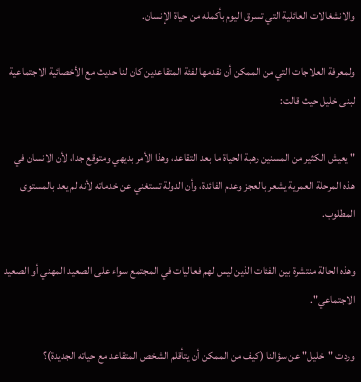والانشغالات العائلية التي تسرق اليوم بأكمله من حياة الإنسان.

ولمعرفة العلاجات التي من الممكن أن نقدمها لفئة المتقاعدين كان لنا حديث مع الأخصائية الاجتماعية لبنى خليل حيث قالت:

" يعيش الكثير من المسنين رهبة الحياة ما بعد التقاعد، وهذا الأمر بديهي ومتوقع جدا، لأن الانسان في هذه المرحلة العمرية يشعر بالعجز وعدم الفائدة، وأن الدولة تستغني عن خدماته لأنه لم يعد بالمستوى المطلوب.

وهذه الحالة منتشرة بين الفئات الذين ليس لهم فعاليات في المجتمع سواء على الصعيد المهني أو الصعيد الاجتماعي".

وردت "خليل" عن سؤالنا (كيف من الممكن أن يتأقلم الشخص المتقاعد مع حياته الجديدة)؟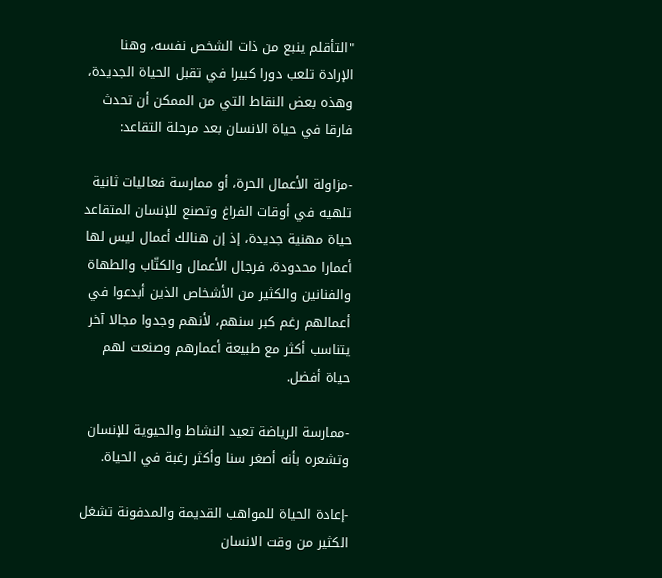"التأقلم ينبع من ذات الشخص نفسه، وهنا الإرادة تلعب دورا كبيرا في تقبل الحياة الجديدة، وهذه بعض النقاط التي من الممكن أن تحدث فارقا في حياة الانسان بعد مرحلة التقاعد:

-مزاولة الأعمال الحرة، أو ممارسة فعاليات ثانية تلهيه في أوقات الفراغ وتصنع للإنسان المتقاعد حياة مهنية جديدة، إذ إن هنالك أعمال ليس لها أعمارا محدودة، فرجال الأعمال والكتّاب والطهاة والفنانين والكثير من الأشخاص الذين أبدعوا في أعمالهم رغم كبر سنهم، لأنهم وجدوا مجالا آخر يتناسب أكثر مع طبيعة أعمارهم وصنعت لهم حياة أفضل.

-ممارسة الرياضة تعيد النشاط والحيوية للإنسان وتشعره بأنه أصغر سنا وأكثر رغبة في الحياة.

-إعادة الحياة للمواهب القديمة والمدفونة تشغل الكثير من وقت الانسان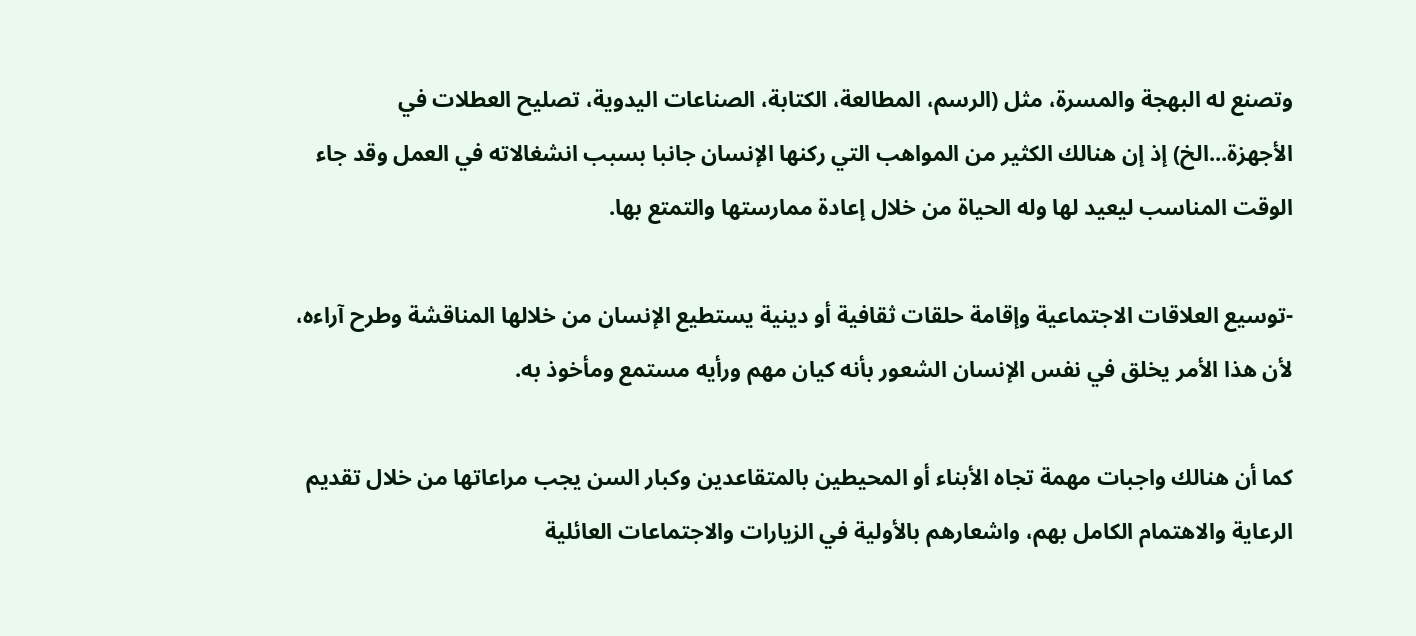وتصنع له البهجة والمسرة، مثل (الرسم، المطالعة، الكتابة، الصناعات اليدوية، تصليح العطلات في الأجهزة...الخ) إذ إن هنالك الكثير من المواهب التي ركنها الإنسان جانبا بسبب انشغالاته في العمل وقد جاء الوقت المناسب ليعيد لها وله الحياة من خلال إعادة ممارستها والتمتع بها.

-توسيع العلاقات الاجتماعية وإقامة حلقات ثقافية أو دينية يستطيع الإنسان من خلالها المناقشة وطرح آراءه، لأن هذا الأمر يخلق في نفس الإنسان الشعور بأنه كيان مهم ورأيه مستمع ومأخوذ به.

كما أن هنالك واجبات مهمة تجاه الأبناء أو المحيطين بالمتقاعدين وكبار السن يجب مراعاتها من خلال تقديم الرعاية والاهتمام الكامل بهم، واشعارهم بالأولية في الزيارات والاجتماعات العائلية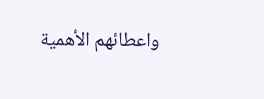واعطائهم الأهمية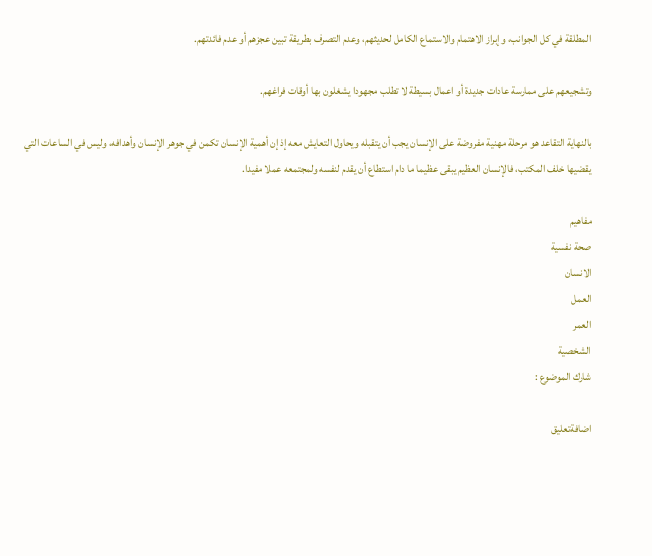المطلقة في كل الجوانب، وإبراز الاهتمام والاستماع الكامل لحديثهم، وعدم التصرف بطريقة تبين عجزهم أو عدم فائدتهم.

وتشجيعهم على ممارسة عادات جديدة أو اعمال بسيطة لا تطلب مجهودا يشغلون بها أوقات فراغهم.

بالنهاية التقاعد هو مرحلة مهنية مفروضة على الإنسان يجب أن يتقبله ويحاول التعايش معه إذ إن أهمية الإنسان تكمن في جوهر الإنسان وأهدافه، وليس في الساعات التي يقضيها خلف المكتب، فالإنسان العظيم يبقى عظيما ما دام استطاع أن يقدم لنفسه ولمجتمعه عملا مفيدا.

مفاهيم
صحة نفسية
الانسان
العمل
العمر
الشخصية
شارك الموضوع :

اضافةتعليق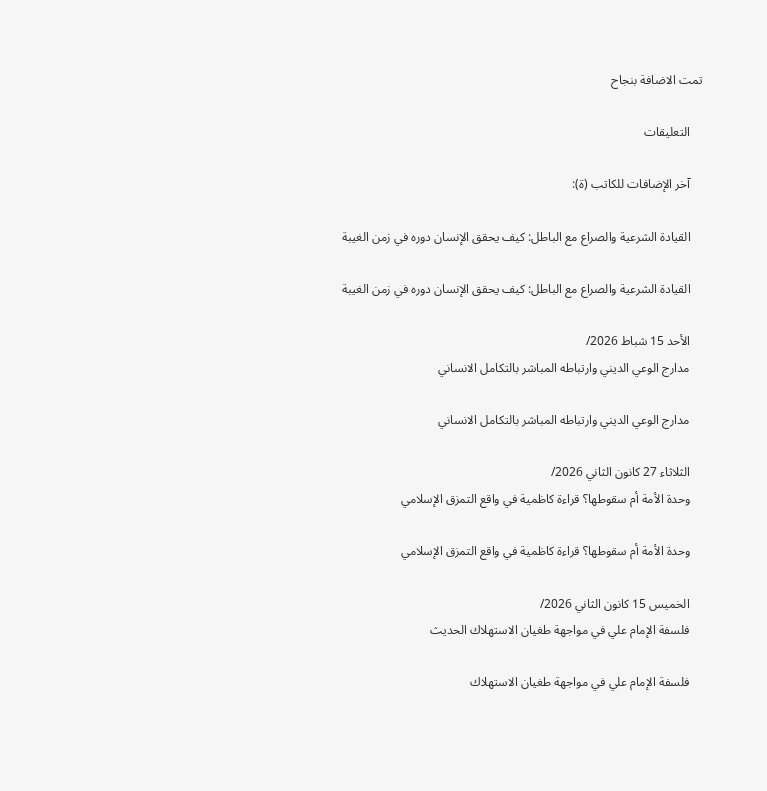تمت الاضافة بنجاح

    التعليقات

    آخر الإضافات للكاتب (ة):

    القيادة الشرعية والصراع مع الباطل: كيف يحقق الإنسان دوره في زمن الغيبة

    القيادة الشرعية والصراع مع الباطل: كيف يحقق الإنسان دوره في زمن الغيبة

    الأحد 15 شباط 2026/
    مدارج الوعي الديني وارتباطه المباشر بالتكامل الانساني

    مدارج الوعي الديني وارتباطه المباشر بالتكامل الانساني

    الثلاثاء 27 كانون الثاني 2026/
    وحدة الأمة أم سقوطها؟ قراءة كاظمية في واقع التمزق الإسلامي

    وحدة الأمة أم سقوطها؟ قراءة كاظمية في واقع التمزق الإسلامي

    الخميس 15 كانون الثاني 2026/
    فلسفة الإمام علي في مواجهة طغيان الاستهلاك الحديث

    فلسفة الإمام علي في مواجهة طغيان الاستهلاك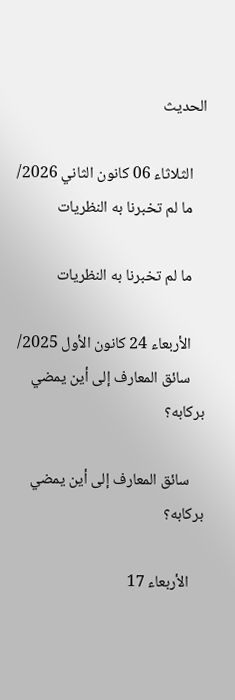الحديث

    الثلاثاء 06 كانون الثاني 2026/
    ما لم تخبرنا به النظريات

    ما لم تخبرنا به النظريات

    الأربعاء 24 كانون الأول 2025/
    سائق المعارف إلى أين يمضي بركابه؟

    سائق المعارف إلى أين يمضي بركابه؟

    الأربعاء 17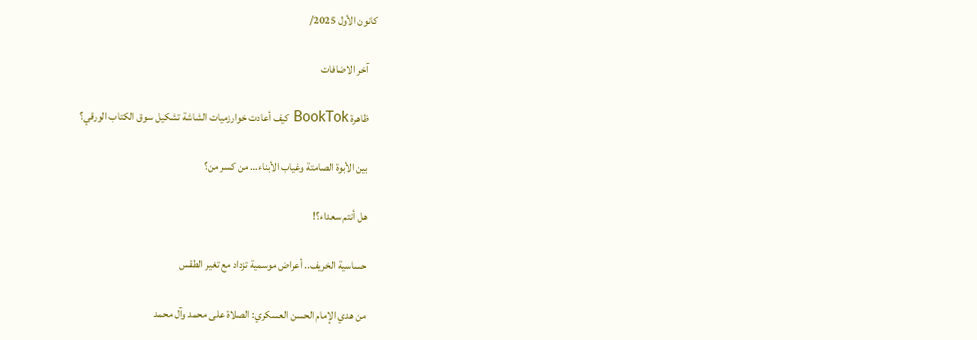كانون الأول 2025/

    آخر الاضافات

    ظاهرة BookTok كيف أعادت خوارزميات الشاشة تشكيل سوق الكتاب الورقي؟

    بين الأبوة الصامتة وغياب الأبناء… من كسر من؟

    هل أنتم سعداء؟!

    حساسية الخريف.. أعراض موسمية تزداد مع تغير الطقس

    من هدي الإمام الحسن العسكري: الصلاة على محمد وآل محمد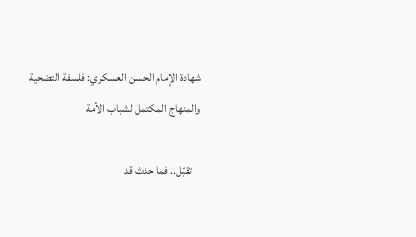شهادة الإمام الحسن العسكري: فلسفة التضحية والمنهاج المكتمل لشباب الأمة

    تقبّل.. فما حدث قد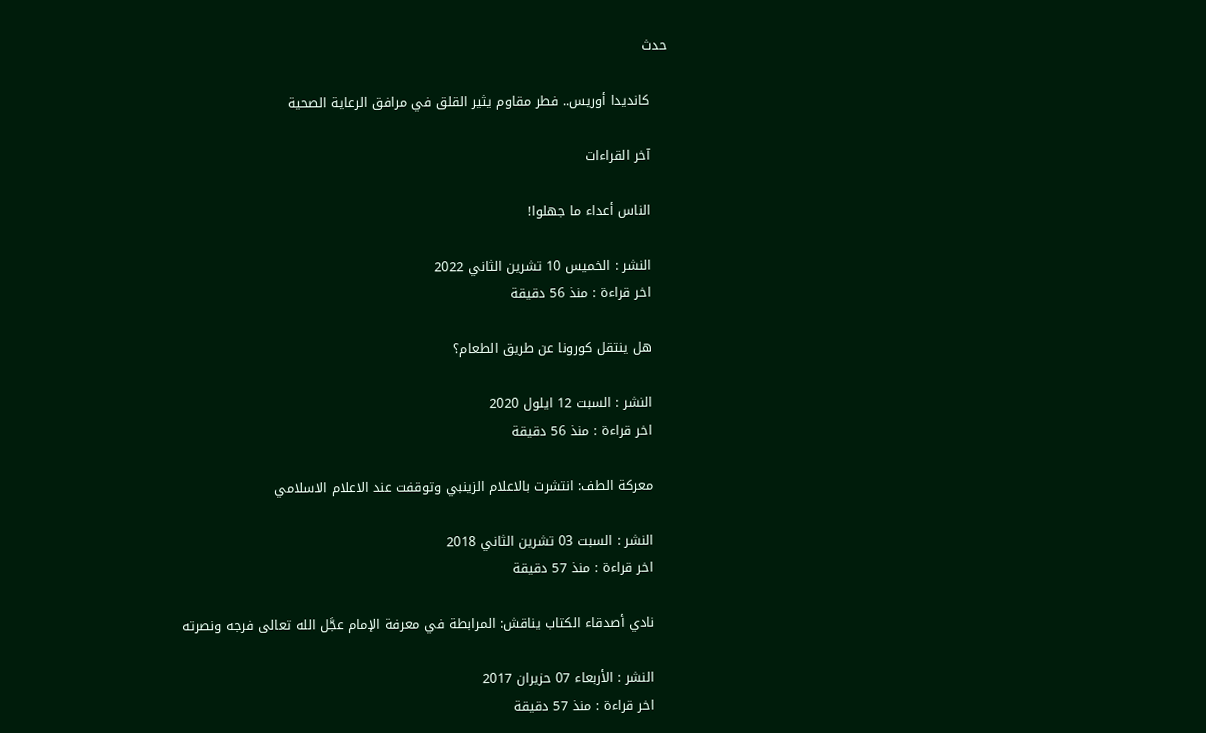حدث

    كانديدا أوريس.. فطر مقاوم يثير القلق في مرافق الرعاية الصحية

    آخر القراءات

    الناس أعداء ما جهلوا!

    النشر : الخميس 10 تشرين الثاني 2022
    اخر قراءة : منذ 56 دقيقة

    هل ينتقل كورونا عن طريق الطعام؟

    النشر : السبت 12 ايلول 2020
    اخر قراءة : منذ 56 دقيقة

    معركة الطف: انتشرت بالاعلام الزينبي وتوقفت عند الاعلام الاسلامي

    النشر : السبت 03 تشرين الثاني 2018
    اخر قراءة : منذ 57 دقيقة

    نادي أصدقاء الكتاب يناقش: المرابطة في معرفة الإمام عجَّل الله تعالى فرجه ونصرته

    النشر : الأربعاء 07 حزيران 2017
    اخر قراءة : منذ 57 دقيقة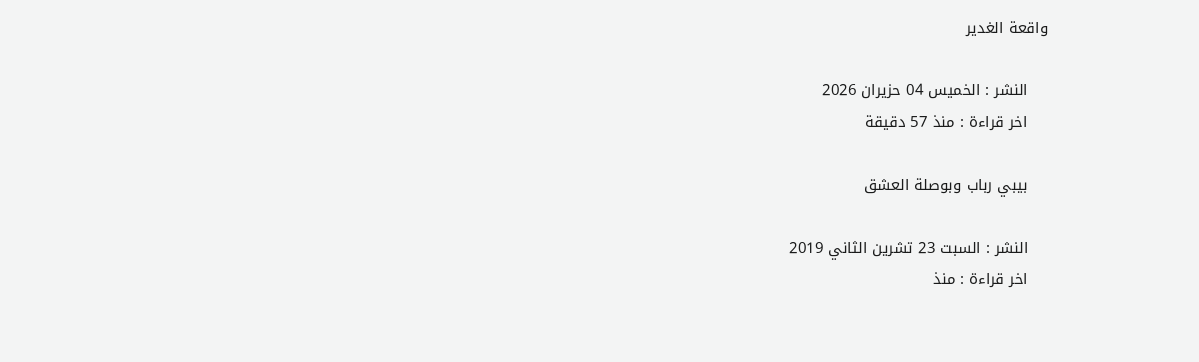واقعة الغدير

    النشر : الخميس 04 حزيران 2026
    اخر قراءة : منذ 57 دقيقة

    بيبي رباب وبوصلة العشق

    النشر : السبت 23 تشرين الثاني 2019
    اخر قراءة : منذ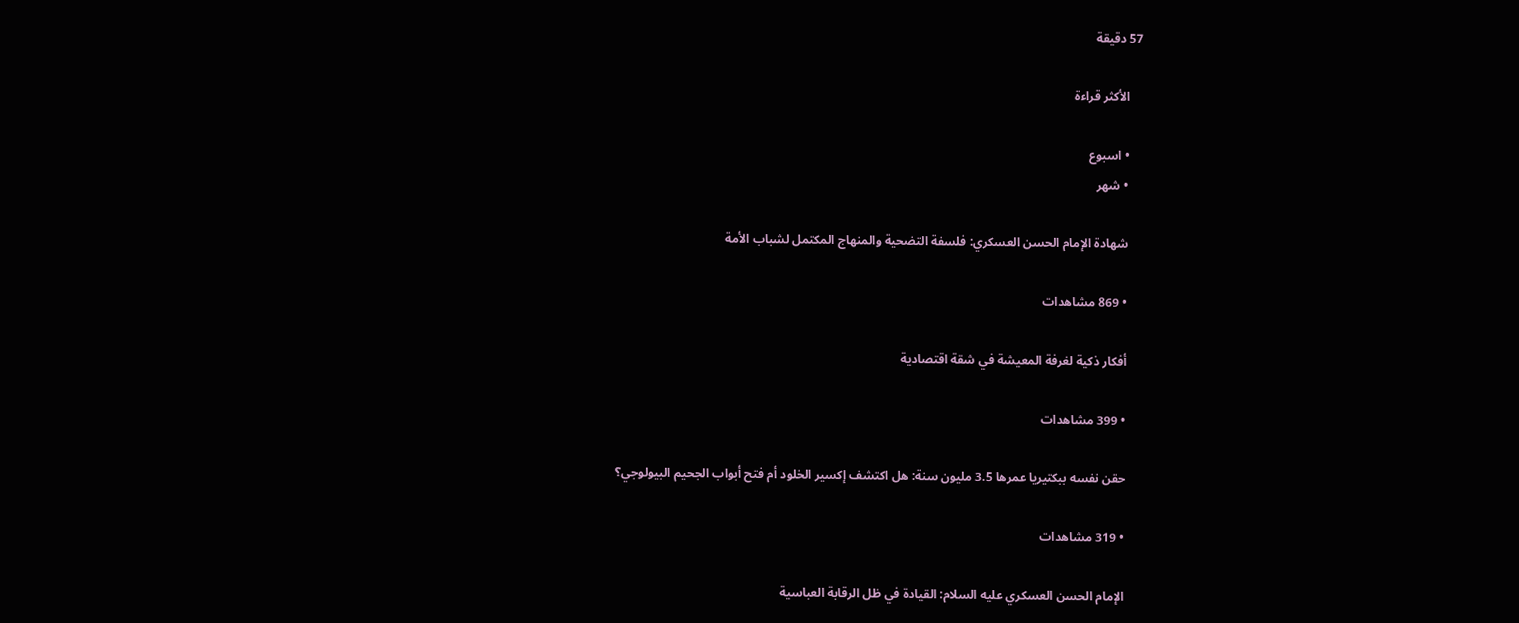57 دقيقة

    الأكثر قراءة

    • اسبوع
    • شهر

    شهادة الإمام الحسن العسكري: فلسفة التضحية والمنهاج المكتمل لشباب الأمة

    • 869 مشاهدات

    أفكار ذكية لغرفة المعيشة في شقة اقتصادية

    • 399 مشاهدات

    حقن نفسه ببكتيريا عمرها 3.5 مليون سنة: هل اكتشف إكسير الخلود أم فتح أبواب الجحيم البيولوجي؟

    • 319 مشاهدات

    الإمام الحسن العسكري عليه السلام: القيادة في ظل الرقابة العباسية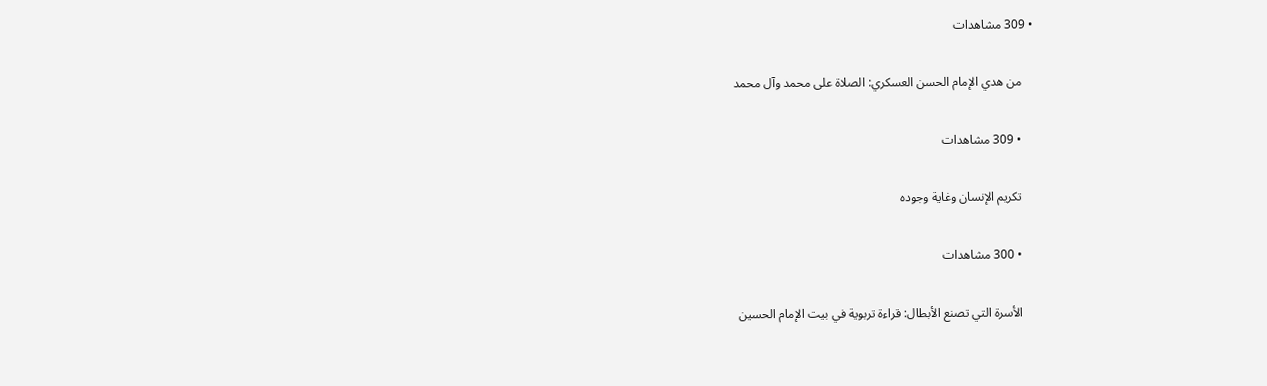• 309 مشاهدات

    من هدي الإمام الحسن العسكري: الصلاة على محمد وآل محمد

    • 309 مشاهدات

    تكريم الإنسان وغاية وجوده

    • 300 مشاهدات

    الأسرة التي تصنع الأبطال: قراءة تربوية في بيت الإمام الحسين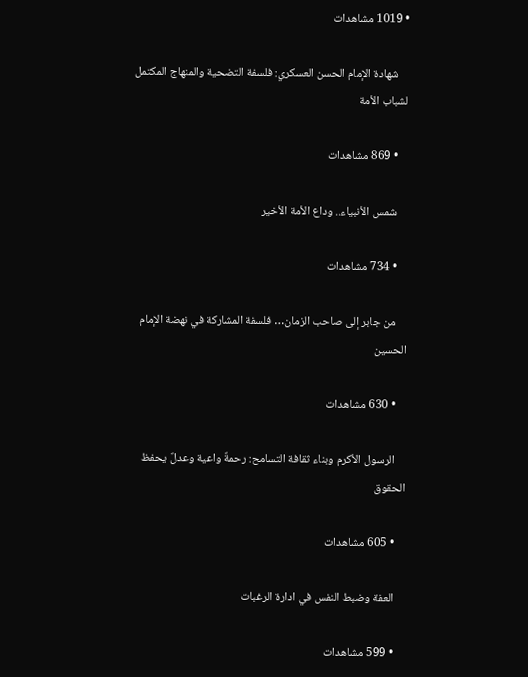• 1019 مشاهدات

    شهادة الإمام الحسن العسكري: فلسفة التضحية والمنهاج المكتمل لشباب الأمة

    • 869 مشاهدات

    شمس الأنبياء.. وداع الأمة الأخير

    • 734 مشاهدات

    من جابر إلى صاحب الزمان… فلسفة المشاركة في نهضة الإمام الحسين

    • 630 مشاهدات

    الرسول الأكرم وبناء ثقافة التسامح: رحمةٌ واعية وعدلٌ يحفظ الحقوق

    • 605 مشاهدات

    العفة وضبط النفس في ادارة الرغبات

    • 599 مشاهدات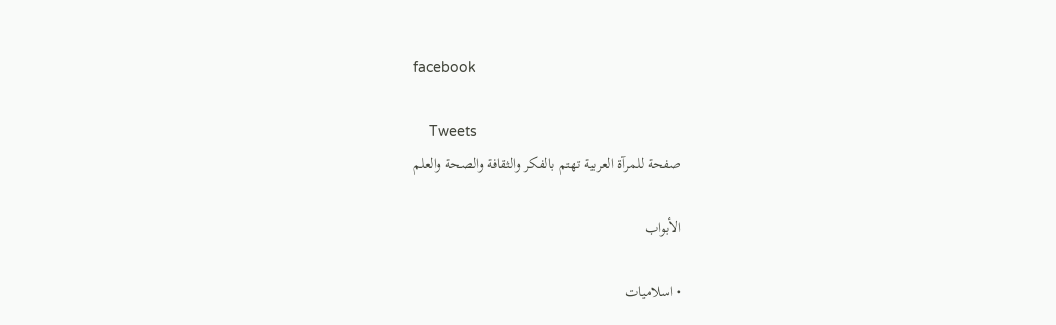facebook

    Tweets
    صفحة للمرآة العربية تهتم بالفكر والثقافة والصحة والعلم

    الأبواب

    • اسلاميات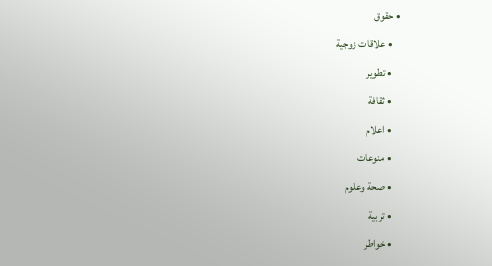• حقوق
    • علاقات زوجية
    • تطوير
    • ثقافة
    • اعلام
    • منوعات
    • صحة وعلوم
    • تربية
    • خواطر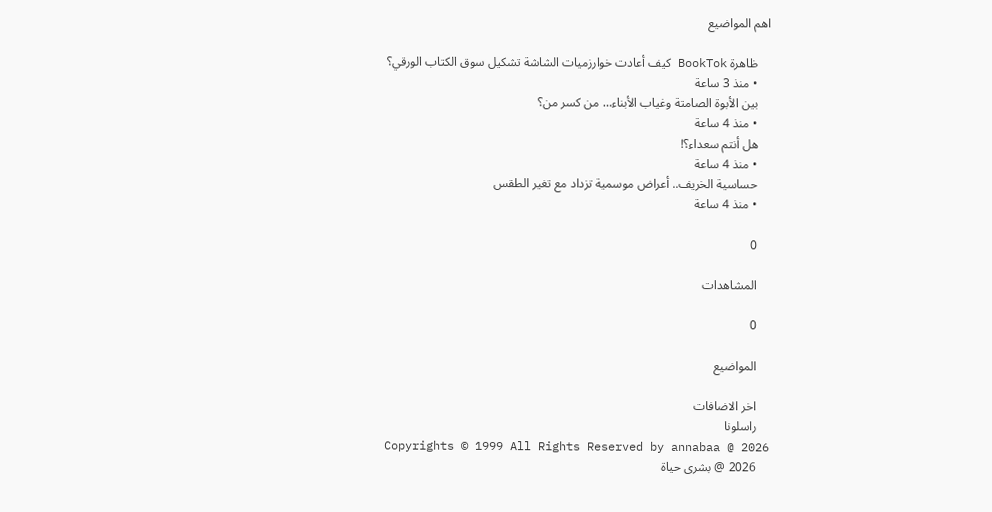اهم المواضيع

    ظاهرة BookTok كيف أعادت خوارزميات الشاشة تشكيل سوق الكتاب الورقي؟
    • منذ 3 ساعة
    بين الأبوة الصامتة وغياب الأبناء… من كسر من؟
    • منذ 4 ساعة
    هل أنتم سعداء؟!
    • منذ 4 ساعة
    حساسية الخريف.. أعراض موسمية تزداد مع تغير الطقس
    • منذ 4 ساعة

    0

    المشاهدات

    0

    المواضيع

    اخر الاضافات
    راسلونا
    Copyrights © 1999 All Rights Reserved by annabaa @ 2026
    2026 @ بشرى حياة